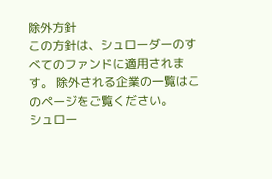除外方針
この方針は、シュローダーのすべてのファンドに適用されます。 除外される企業の一覧はこのページをご覧ください。
シュロー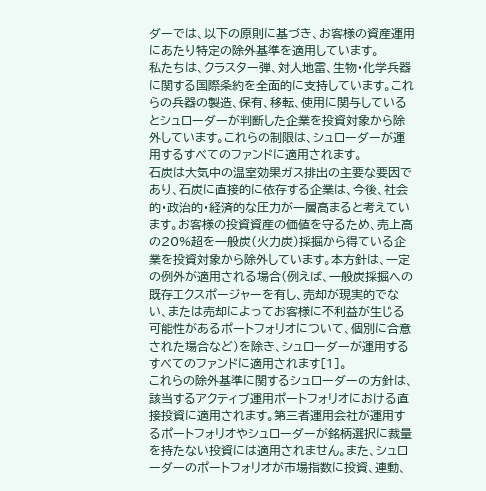ダーでは、以下の原則に基づき、お客様の資産運用にあたり特定の除外基準を適用しています。
私たちは、クラスター弾、対人地雷、生物・化学兵器に関する国際条約を全面的に支持しています。これらの兵器の製造、保有、移転、使用に関与しているとシュローダーが判断した企業を投資対象から除外しています。これらの制限は、シュローダーが運用するすべてのファンドに適用されます。
石炭は大気中の温室効果ガス排出の主要な要因であり、石炭に直接的に依存する企業は、今後、社会的・政治的・経済的な圧力が一層高まると考えています。お客様の投資資産の価値を守るため、売上高の20%超を一般炭(火力炭)採掘から得ている企業を投資対象から除外しています。本方針は、一定の例外が適用される場合(例えば、一般炭採掘への既存エクスポージャーを有し、売却が現実的でない、または売却によってお客様に不利益が生じる可能性があるポートフォリオについて、個別に合意された場合など)を除き、シュローダーが運用するすべてのファンドに適用されます[1]。
これらの除外基準に関するシュローダーの方針は、該当するアクティブ運用ポートフォリオにおける直接投資に適用されます。第三者運用会社が運用するポートフォリオやシュローダーが銘柄選択に裁量を持たない投資には適用されません。また、シュローダーのポートフォリオが市場指数に投資、連動、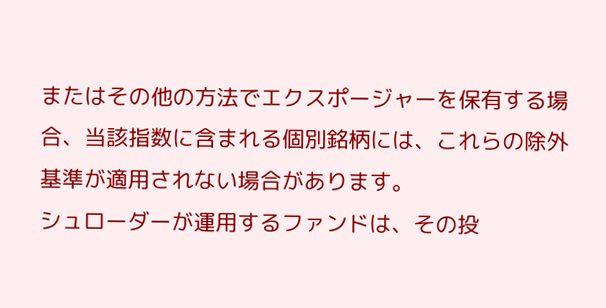またはその他の方法でエクスポージャーを保有する場合、当該指数に含まれる個別銘柄には、これらの除外基準が適用されない場合があります。
シュローダーが運用するファンドは、その投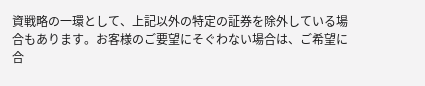資戦略の一環として、上記以外の特定の証券を除外している場合もあります。お客様のご要望にそぐわない場合は、ご希望に合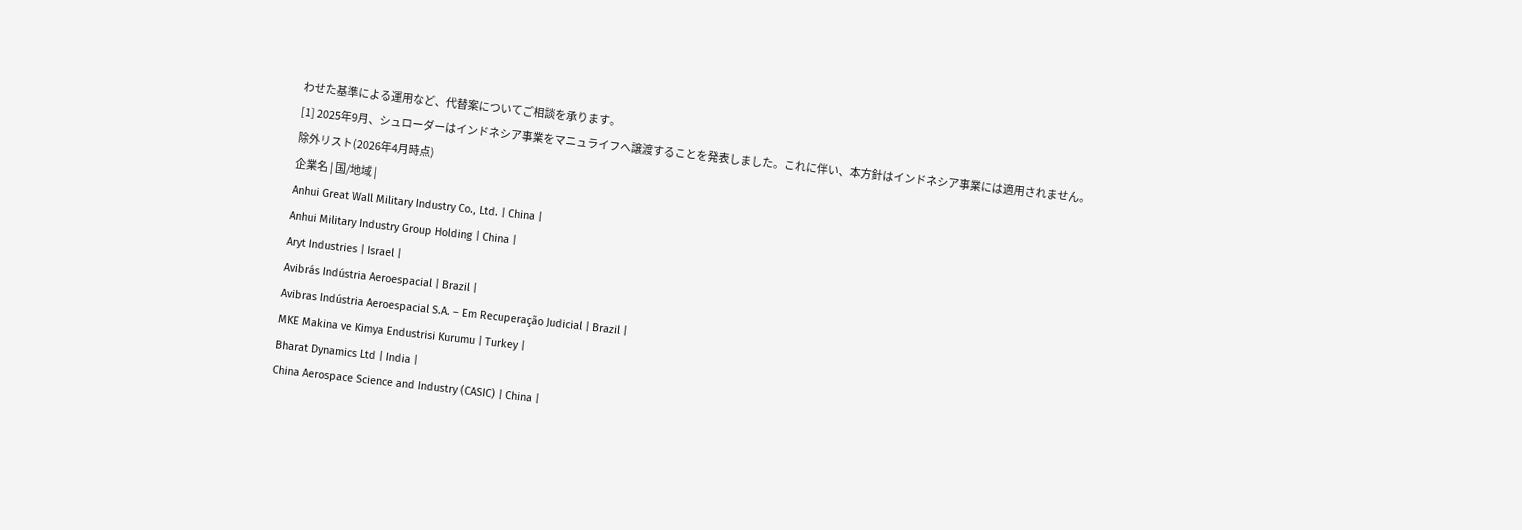わせた基準による運用など、代替案についてご相談を承ります。
[1] 2025年9月、シュローダーはインドネシア事業をマニュライフへ譲渡することを発表しました。これに伴い、本方針はインドネシア事業には適用されません。
除外リスト(2026年4月時点)
企業名 | 国/地域 |
Anhui Great Wall Military Industry Co., Ltd. | China |
Anhui Military Industry Group Holding | China |
Aryt Industries | Israel |
Avibrás Indústria Aeroespacial | Brazil |
Avibras Indústria Aeroespacial S.A. – Em Recuperação Judicial | Brazil |
MKE Makina ve Kimya Endustrisi Kurumu | Turkey |
Bharat Dynamics Ltd | India |
China Aerospace Science and Industry (CASIC) | China |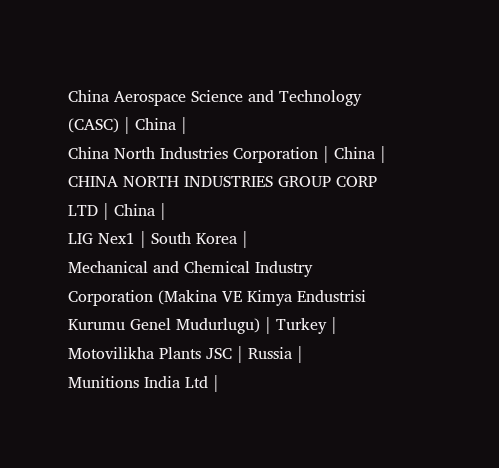China Aerospace Science and Technology (CASC) | China |
China North Industries Corporation | China |
CHINA NORTH INDUSTRIES GROUP CORP LTD | China |
LIG Nex1 | South Korea |
Mechanical and Chemical Industry Corporation (Makina VE Kimya Endustrisi Kurumu Genel Mudurlugu) | Turkey |
Motovilikha Plants JSC | Russia |
Munitions India Ltd |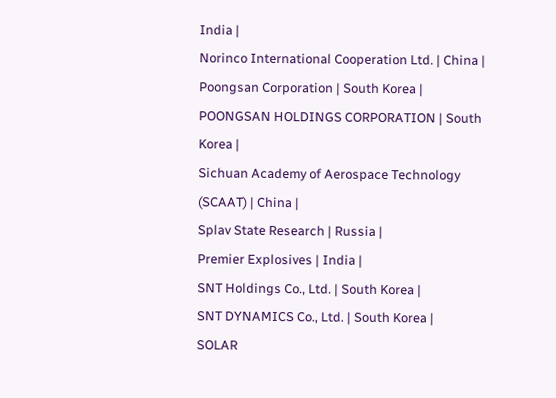India |
Norinco International Cooperation Ltd. | China |
Poongsan Corporation | South Korea |
POONGSAN HOLDINGS CORPORATION | South Korea |
Sichuan Academy of Aerospace Technology (SCAAT) | China |
Splav State Research | Russia |
Premier Explosives | India |
SNT Holdings Co., Ltd. | South Korea |
SNT DYNAMICS Co., Ltd. | South Korea |
SOLAR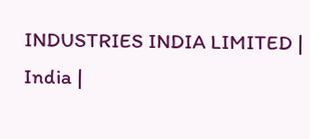INDUSTRIES INDIA LIMITED | India |